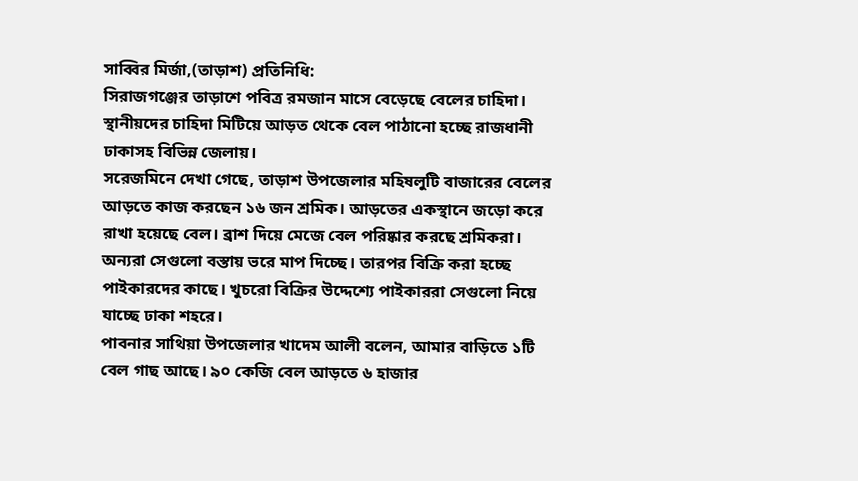সাব্বির মির্জা,(তাড়াশ) প্রতিনিধি:
সিরাজগঞ্জের তাড়াশে পবিত্র রমজান মাসে বেড়েছে বেলের চাহিদা। স্থানীয়দের চাহিদা মিটিয়ে আড়ত থেকে বেল পাঠানো হচ্ছে রাজধানী ঢাকাসহ বিভিন্ন জেলায়।
সরেজমিনে দেখা গেছে, তাড়াশ উপজেলার মহিষলুটি বাজারের বেলের আড়তে কাজ করছেন ১৬ জন শ্রমিক। আড়তের একস্থানে জড়ো করে রাখা হয়েছে বেল। ব্রাশ দিয়ে মেজে বেল পরিষ্কার করছে শ্রমিকরা। অন্যরা সেগুলো বস্তায় ভরে মাপ দিচ্ছে। তারপর বিক্রি করা হচ্ছে পাইকারদের কাছে। খুচরো বিক্রির উদ্দেশ্যে পাইকাররা সেগুলো নিয়ে যাচ্ছে ঢাকা শহরে।
পাবনার সাথিয়া উপজেলার খাদেম আলী বলেন, আমার বাড়িতে ১টি বেল গাছ আছে। ৯০ কেজি বেল আড়তে ৬ হাজার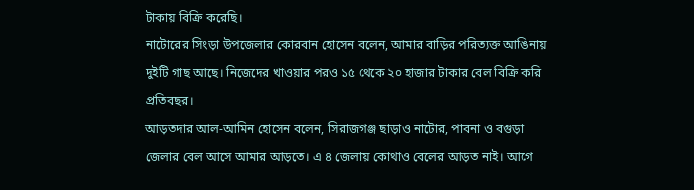টাকায় বিক্রি করেছি।
নাটোরের সিংড়া উপজেলার কোরবান হোসেন বলেন, আমার বাড়ির পরিত্যক্ত আঙিনায় দুইটি গাছ আছে। নিজেদের খাওয়ার পরও ১৫ থেকে ২০ হাজার টাকার বেল বিক্রি করি প্রতিবছর।
আড়তদার আল-আমিন হোসেন বলেন, সিরাজগঞ্জ ছাড়াও নাটোর, পাবনা ও বগুড়া জেলার বেল আসে আমার আড়তে। এ ৪ জেলায় কোথাও বেলের আড়ত নাই। আগে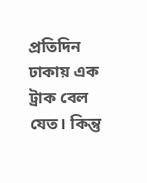প্রতিদিন ঢাকায় এক ট্রাক বেল যেত। কিন্তু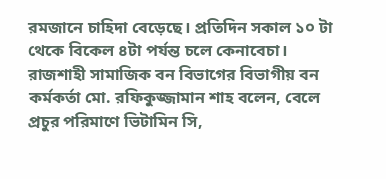রমজানে চাহিদা বেড়েছে। প্রতিদিন সকাল ১০ টা থেকে বিকেল ৪টা পর্যন্ত চলে কেনাবেচা।
রাজশাহী সামাজিক বন বিভাগের বিভাগীয় বন কর্মকর্তা মো. রফিকুজ্জামান শাহ বলেন, বেলে প্রচুর পরিমাণে ভিটামিন সি,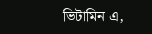ভিটামিন এ,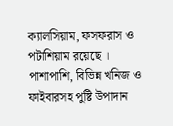ক্যালসিয়াম, ফসফরাস ও পটাশিয়াম রয়েছে । পাশাপাশি, বিভিন্ন খনিজ ও ফাইবারসহ পুষ্টি উপাদান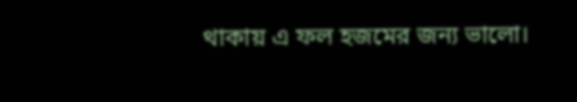থাকায় এ ফল হজমের জন্য ভালো।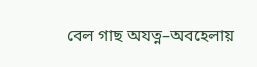বেল গাছ অযত্ন–অবহেলায়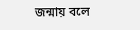জন্মায় বলে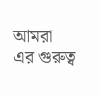আমরা এর গুরুত্ব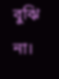বুঝি না।